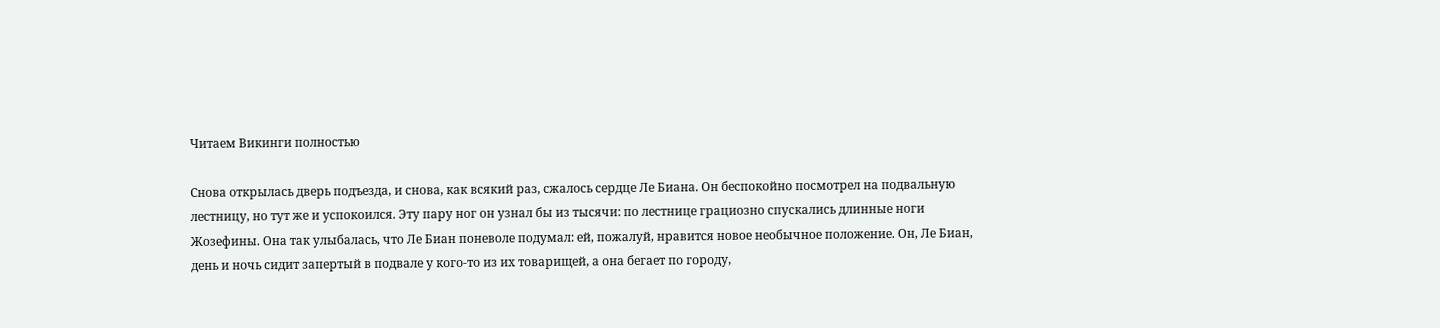Читаем Викинги полностью

Снова открылась дверь подъезда, и снова, как всякий раз, сжалось сердце Ле Биана. Он беспокойно посмотрел на подвальную лестницу, но тут же и успокоился. Эту пару ног он узнал бы из тысячи: по лестнице грациозно спускались длинные ноги Жозефины. Она так улыбалась, что Ле Биан поневоле подумал: ей, пожалуй, нравится новое необычное положение. Он, Ле Биан, день и ночь сидит запертый в подвале у кого-то из их товарищей, а она бегает по городу,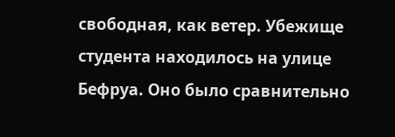свободная, как ветер. Убежище студента находилось на улице Бефруа. Оно было сравнительно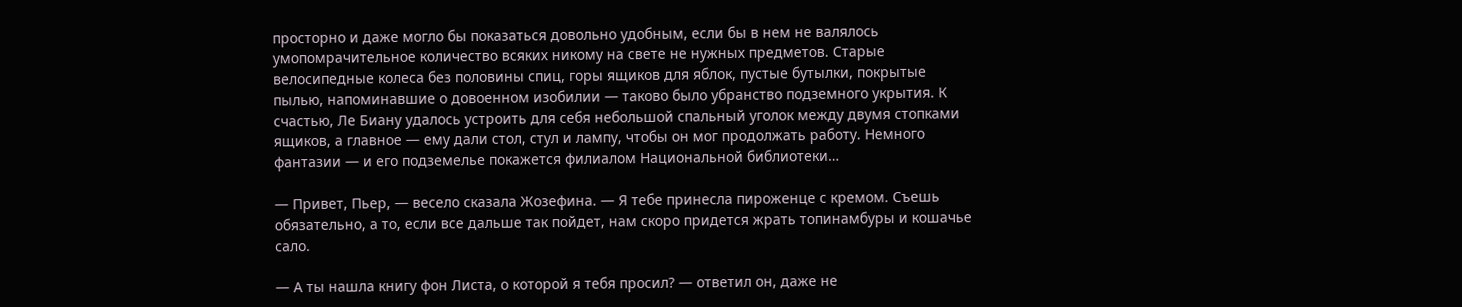просторно и даже могло бы показаться довольно удобным, если бы в нем не валялось умопомрачительное количество всяких никому на свете не нужных предметов. Старые велосипедные колеса без половины спиц, горы ящиков для яблок, пустые бутылки, покрытые пылью, напоминавшие о довоенном изобилии — таково было убранство подземного укрытия. К счастью, Ле Биану удалось устроить для себя небольшой спальный уголок между двумя стопками ящиков, а главное — ему дали стол, стул и лампу, чтобы он мог продолжать работу. Немного фантазии — и его подземелье покажется филиалом Национальной библиотеки…

— Привет, Пьер, — весело сказала Жозефина. — Я тебе принесла пироженце с кремом. Съешь обязательно, а то, если все дальше так пойдет, нам скоро придется жрать топинамбуры и кошачье сало.

— А ты нашла книгу фон Листа, о которой я тебя просил? — ответил он, даже не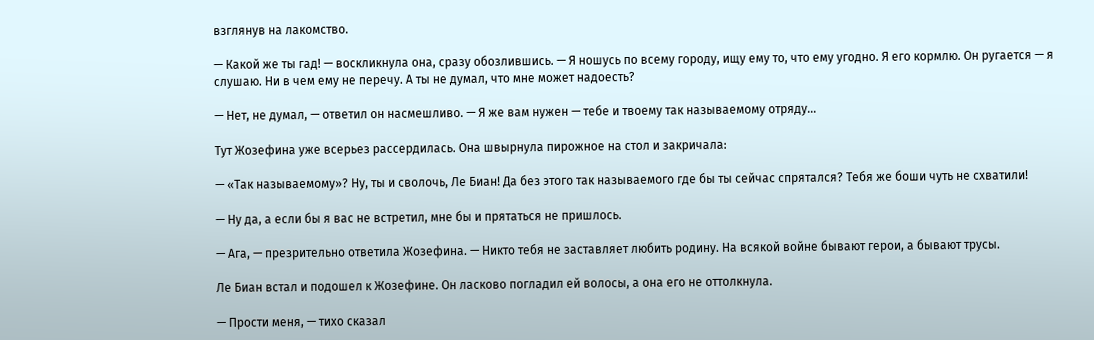взглянув на лакомство.

— Какой же ты гад! — воскликнула она, сразу обозлившись. — Я ношусь по всему городу, ищу ему то, что ему угодно. Я его кормлю. Он ругается — я слушаю. Ни в чем ему не перечу. А ты не думал, что мне может надоесть?

— Нет, не думал, — ответил он насмешливо. — Я же вам нужен — тебе и твоему так называемому отряду…

Тут Жозефина уже всерьез рассердилась. Она швырнула пирожное на стол и закричала:

— «Так называемому»? Ну, ты и сволочь, Ле Биан! Да без этого так называемого где бы ты сейчас спрятался? Тебя же боши чуть не схватили!

— Ну да, а если бы я вас не встретил, мне бы и прятаться не пришлось.

— Ага, — презрительно ответила Жозефина. — Никто тебя не заставляет любить родину. На всякой войне бывают герои, а бывают трусы.

Ле Биан встал и подошел к Жозефине. Он ласково погладил ей волосы, а она его не оттолкнула.

— Прости меня, — тихо сказал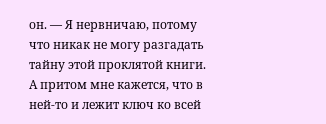он. — Я нервничаю, потому что никак не могу разгадать тайну этой проклятой книги. А притом мне кажется, что в ней-то и лежит ключ ко всей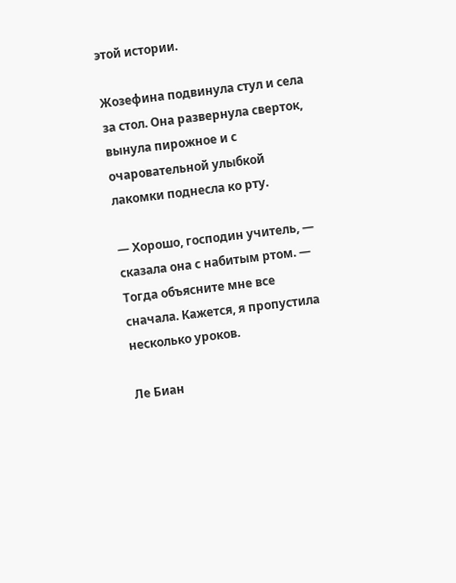этой истории.

Жозефина подвинула стул и села за стол. Она развернула сверток, вынула пирожное и с очаровательной улыбкой лакомки поднесла ко рту.

— Хорошо, господин учитель, — сказала она с набитым ртом. — Тогда объясните мне все сначала. Кажется, я пропустила несколько уроков.

Ле Биан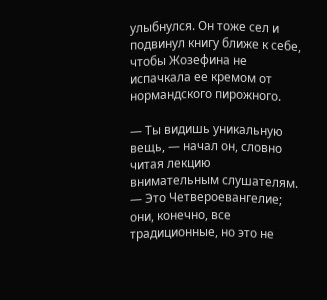улыбнулся. Он тоже сел и подвинул книгу ближе к себе, чтобы Жозефина не испачкала ее кремом от нормандского пирожного.

— Ты видишь уникальную вещь, — начал он, словно читая лекцию внимательным слушателям. — Это Четвероевангелие; они, конечно, все традиционные, но это не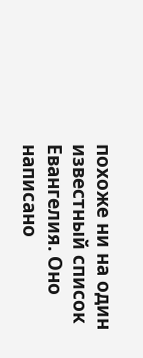похоже ни на один известный список Евангелия. Оно написано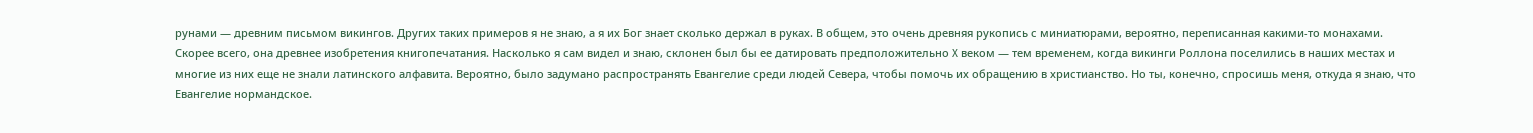рунами — древним письмом викингов. Других таких примеров я не знаю, а я их Бог знает сколько держал в руках. В общем, это очень древняя рукопись с миниатюрами, вероятно, переписанная какими-то монахами. Скорее всего, она древнее изобретения книгопечатания. Насколько я сам видел и знаю, склонен был бы ее датировать предположительно X веком — тем временем, когда викинги Роллона поселились в наших местах и многие из них еще не знали латинского алфавита. Вероятно, было задумано распространять Евангелие среди людей Севера, чтобы помочь их обращению в христианство. Но ты, конечно, спросишь меня, откуда я знаю, что Евангелие нормандское.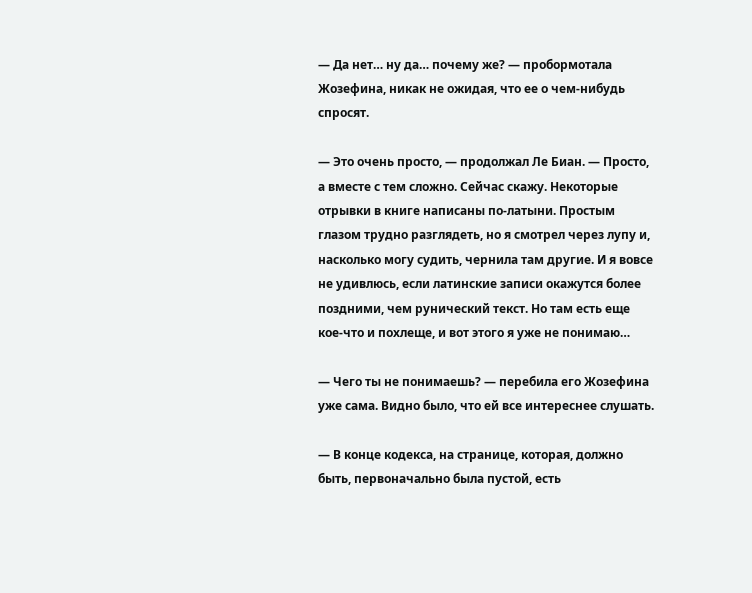— Да нет… ну да… почему же? — пробормотала Жозефина, никак не ожидая, что ее о чем-нибудь спросят.

— Это очень просто, — продолжал Ле Биан. — Просто, а вместе с тем сложно. Сейчас скажу. Некоторые отрывки в книге написаны по-латыни. Простым глазом трудно разглядеть, но я смотрел через лупу и, насколько могу судить, чернила там другие. И я вовсе не удивлюсь, если латинские записи окажутся более поздними, чем рунический текст. Но там есть еще кое-что и похлеще, и вот этого я уже не понимаю…

— Чего ты не понимаешь? — перебила его Жозефина уже сама. Видно было, что ей все интереснее слушать.

— В конце кодекса, на странице, которая, должно быть, первоначально была пустой, есть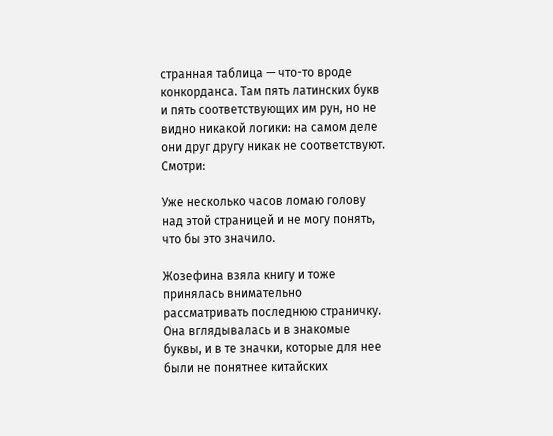странная таблица — что-то вроде конкорданса. Там пять латинских букв и пять соответствующих им рун, но не видно никакой логики: на самом деле они друг другу никак не соответствуют. Смотри:

Уже несколько часов ломаю голову над этой страницей и не могу понять, что бы это значило.

Жозефина взяла книгу и тоже принялась внимательно рассматривать последнюю страничку. Она вглядывалась и в знакомые буквы, и в те значки, которые для нее были не понятнее китайских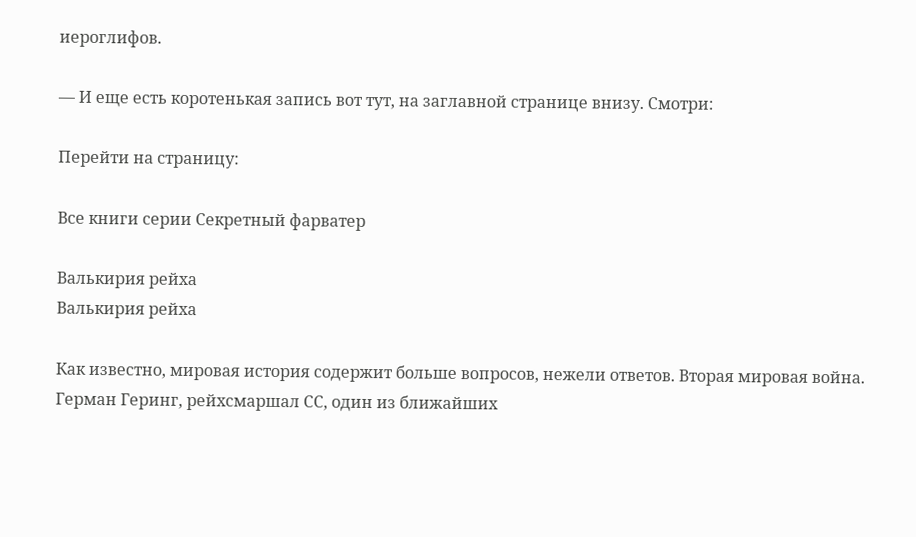иероглифов.

— И еще есть коротенькая запись вот тут, на заглавной странице внизу. Смотри:

Перейти на страницу:

Все книги серии Секретный фарватер

Валькирия рейха
Валькирия рейха

Как известно, мировая история содержит больше вопросов, нежели ответов. Вторая мировая война. Герман Геринг, рейхсмаршал СС, один из ближайших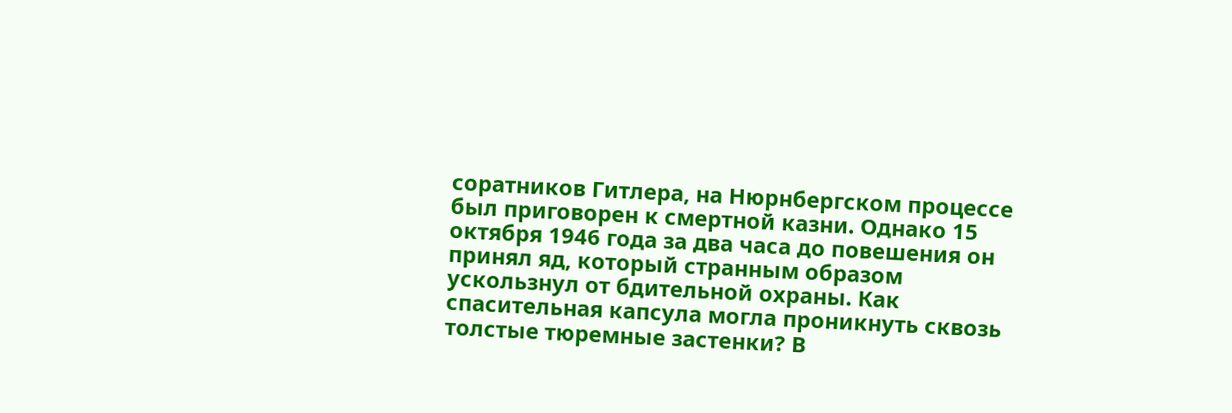соратников Гитлера, на Нюрнбергском процессе был приговорен к смертной казни. Однако 15 октября 1946 года за два часа до повешения он принял яд, который странным образом ускользнул от бдительной охраны. Как спасительная капсула могла проникнуть сквозь толстые тюремные застенки? В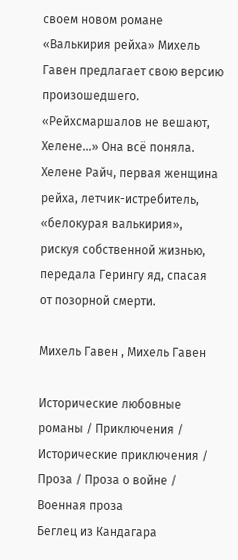своем новом романе «Валькирия рейха» Михель Гавен предлагает свою версию произошедшего. «Рейхсмаршалов не вешают, Хелене…» Она всё поняла. Хелене Райч, первая женщина рейха, летчик-истребитель, «белокурая валькирия», рискуя собственной жизнью, передала Герингу яд, спасая от позорной смерти.

Михель Гавен , Михель Гавен

Исторические любовные романы / Приключения / Исторические приключения / Проза / Проза о войне / Военная проза
Беглец из Кандагара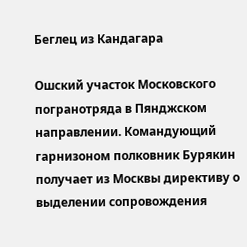Беглец из Кандагара

Ошский участок Московского погранотряда в Пянджском направлении. Командующий гарнизоном полковник Бурякин получает из Москвы директиву о выделении сопровождения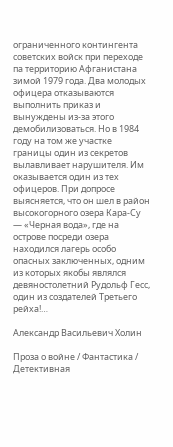ограниченного контингента советских войск при переходе па территорию Афганистана зимой 1979 года. Два молодых офицера отказываются выполнить приказ и вынуждены из-за этого демобилизоваться. Но в 1984 году на том же участке границы один из секретов вылавливает нарушителя. Им оказывается один из тех офицеров. При допросе выясняется, что он шел в район высокогорного озера Кара-Су — «Черная вода», где на острове посреди озера находился лагерь особо опасных заключенных, одним из которых якобы являлся девяностолетний Рудольф Гесс, один из создателей Третьего рейха!…

Александр Васильевич Холин

Проза о войне / Фантастика / Детективная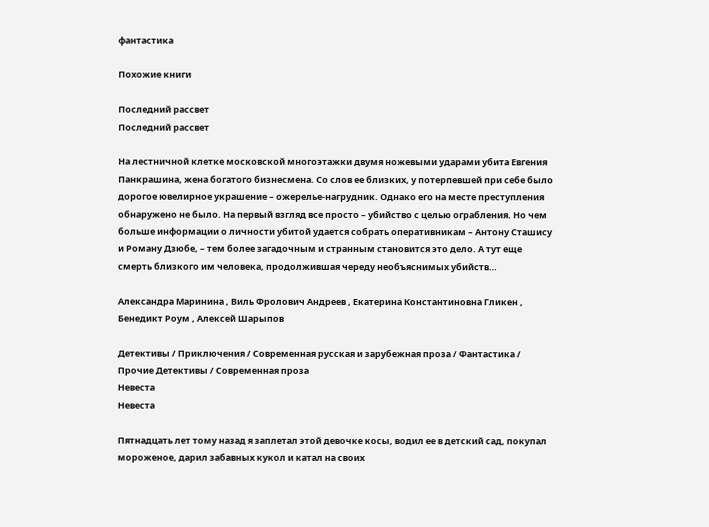фантастика

Похожие книги

Последний рассвет
Последний рассвет

На лестничной клетке московской многоэтажки двумя ножевыми ударами убита Евгения Панкрашина, жена богатого бизнесмена. Со слов ее близких, у потерпевшей при себе было дорогое ювелирное украшение – ожерелье-нагрудник. Однако его на месте преступления обнаружено не было. На первый взгляд все просто – убийство с целью ограбления. Но чем больше информации о личности убитой удается собрать оперативникам – Антону Сташису и Роману Дзюбе, – тем более загадочным и странным становится это дело. А тут еще смерть близкого им человека, продолжившая череду необъяснимых убийств…

Александра Маринина , Виль Фролович Андреев , Екатерина Константиновна Гликен , Бенедикт Роум , Алексей Шарыпов

Детективы / Приключения / Современная русская и зарубежная проза / Фантастика / Прочие Детективы / Современная проза
Невеста
Невеста

Пятнадцать лет тому назад я заплетал этой девочке косы, водил ее в детский сад, покупал мороженое, дарил забавных кукол и катал на своих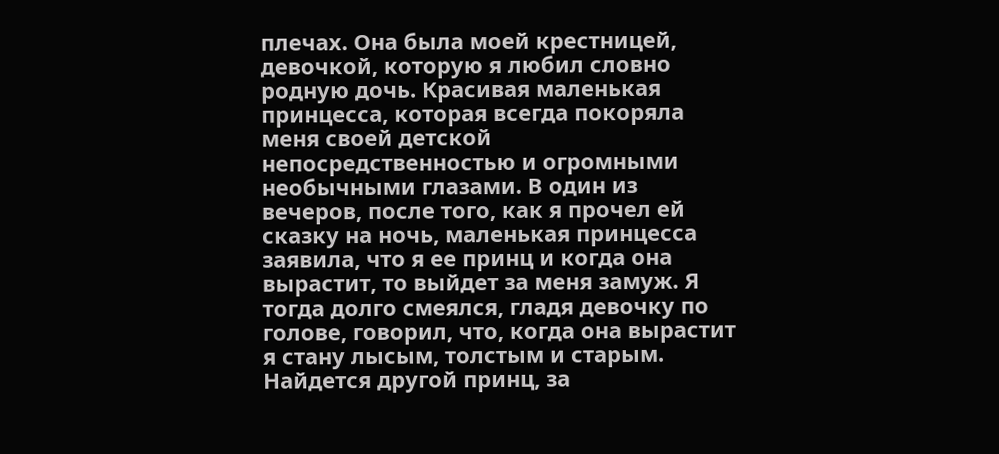плечах. Она была моей крестницей, девочкой, которую я любил словно родную дочь. Красивая маленькая принцесса, которая всегда покоряла меня своей детской непосредственностью и огромными необычными глазами. В один из вечеров, после того, как я прочел ей сказку на ночь, маленькая принцесса заявила, что я ее принц и когда она вырастит, то выйдет за меня замуж. Я тогда долго смеялся, гладя девочку по голове, говорил, что, когда она вырастит я стану лысым, толстым и старым. Найдется другой принц, за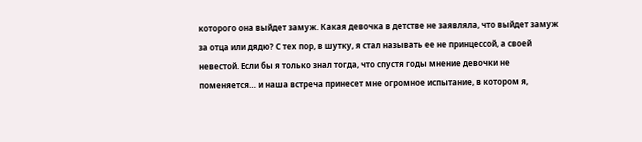которого она выйдет замуж. Какая девочка в детстве не заявляла, что выйдет замуж за отца или дядю? С тех пор, в шутку, я стал называть ее не принцессой, а своей невестой. Если бы я только знал тогда, что спустя годы мнение девочки не поменяется… и наша встреча принесет мне огромное испытание, в котором я,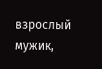взрослый мужик,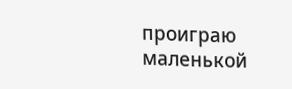проиграю маленькой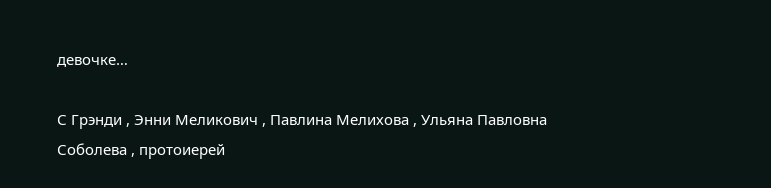девочке…

С Грэнди , Энни Меликович , Павлина Мелихова , Ульяна Павловна Соболева , протоиерей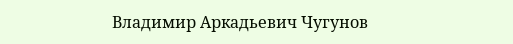Владимир Аркадьевич Чугунов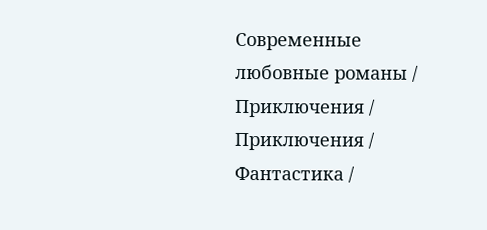Современные любовные романы / Приключения / Приключения / Фантастика /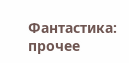Фантастика: прочее